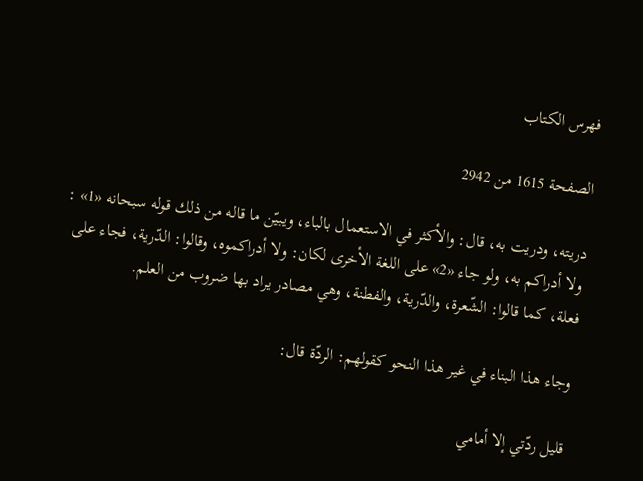فهرس الكتاب

الصفحة 1615 من 2942

دريته، ودريت به، قال: والأكثر في الاستعمال بالباء، ويبيّن ما قاله من ذلك قوله سبحانه «1» : ولا أدراكم به، ولو جاء «2» على اللغة الأخرى لكان: ولا أدراكموه، وقالوا: الدّرية، فجاء على فعلة، كما قالوا: الشّعرة، والدّرية، والفطنة، وهي مصادر يراد بها ضروب من العلم.

وجاء هذا البناء في غير هذا النحو كقولهم: الردّة قال:

قليل ردّتي إلا أمامي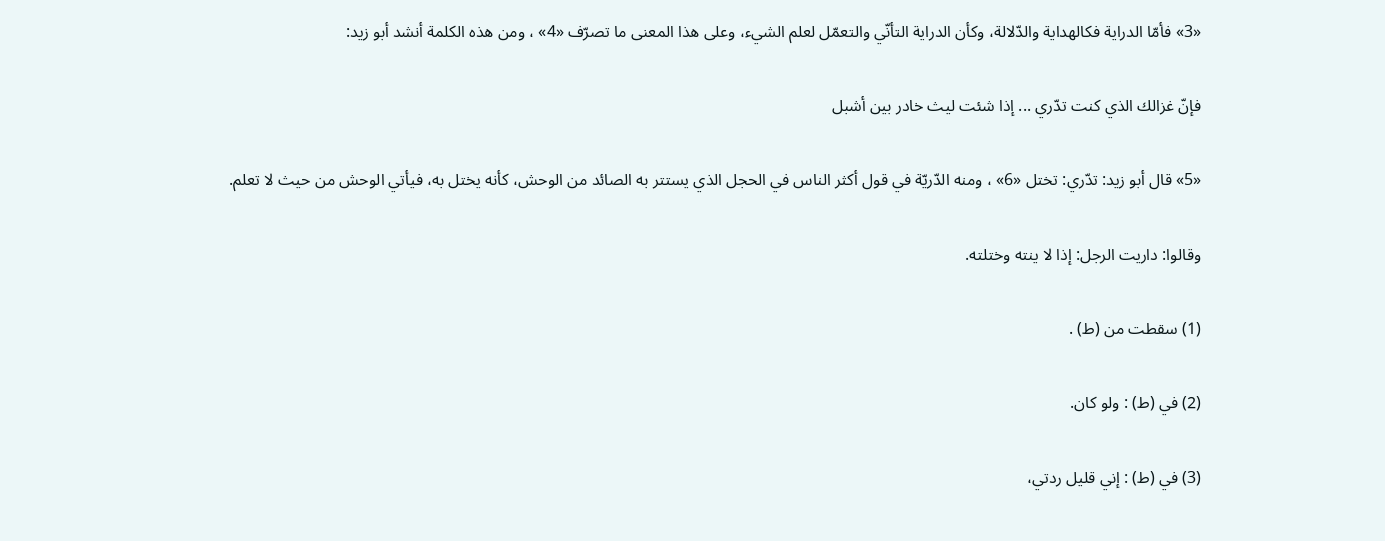«3» فأمّا الدراية فكالهداية والدّلالة، وكأن الدراية التأنّي والتعمّل لعلم الشيء، وعلى هذا المعنى ما تصرّف «4» ، ومن هذه الكلمة أنشد أبو زيد:

فإنّ غزالك الذي كنت تدّري ... إذا شئت ليث خادر بين أشبل

«5» قال أبو زيد: تدّري: تختل «6» ، ومنه الدّريّة في قول أكثر الناس في الحجل الذي يستتر به الصائد من الوحش، كأنه يختل به، فيأتي الوحش من حيث لا تعلم.

وقالوا: داريت الرجل: إذا لا ينته وختلته.

(1) سقطت من (ط) .

(2) في (ط) : ولو كان.

(3) في (ط) : إني قليل ردتي،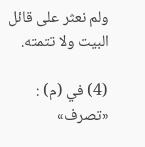ولم نعثر على قائل البيت ولا تتمته.

(4) في (م) : «تصرف»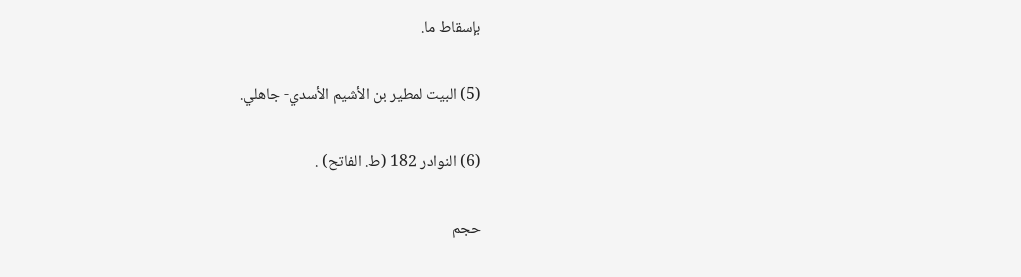بإسقاط ما.

(5) البيت لمطير بن الأشيم الأسدي- جاهلي.

(6) النوادر 182 (ط. الفاتح) .

حجم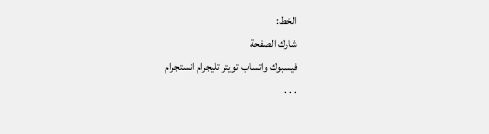الخط:
شارك الصفحة
فيسبوك واتساب تويتر تليجرام انستجرام
. . .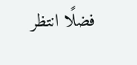فضلًا انتظر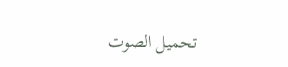تحميل الصوت